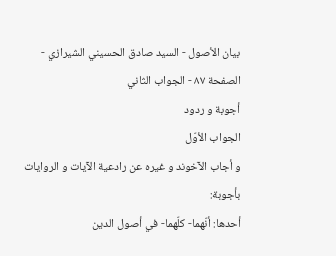بيان الأصول - السيد صادق الحسيني الشيرازي - الصفحة ٨٧ - الجواب الثاني
أجوبة و ردود
الجواب الأوّل
و أجاب الآخوند و غيره عن رادعية الآيات و الروايات بأجوبة:
أحدها: أنّهما- كلّهما- في أصول الدين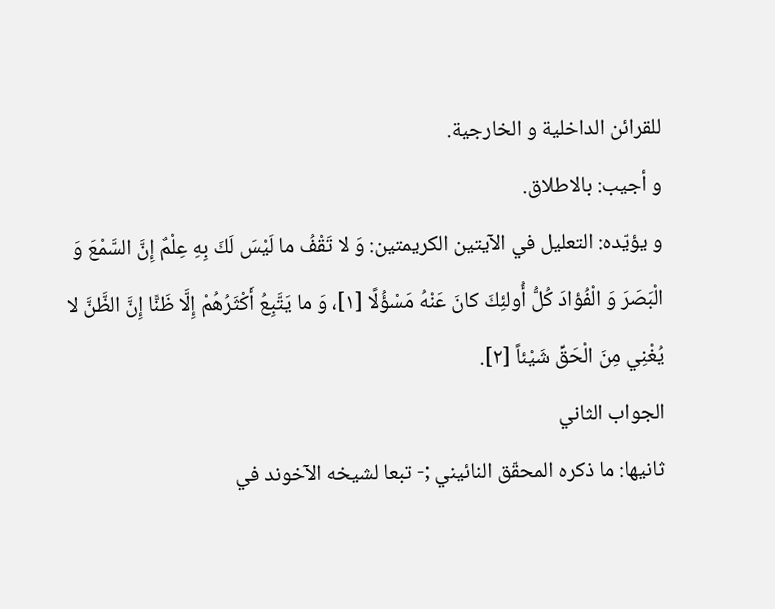للقرائن الداخلية و الخارجية.
و أجيب: بالاطلاق.
و يؤيّده: التعليل في الآيتين الكريمتين: وَ لا تَقْفُ ما لَيْسَ لَكَ بِهِ عِلْمٌ إِنَّ السَّمْعَ وَ الْبَصَرَ وَ الْفُؤادَ كُلُّ أُولئِكَ كانَ عَنْهُ مَسْؤُلًا [١]، وَ ما يَتَّبِعُ أَكْثَرُهُمْ إِلَّا ظَنًّا إِنَّ الظَّنَّ لا يُغْنِي مِنَ الْحَقِّ شَيْئاً [٢].
الجواب الثاني
ثانيها: ما ذكره المحقّق النائيني ;- تبعا لشيخه الآخوند في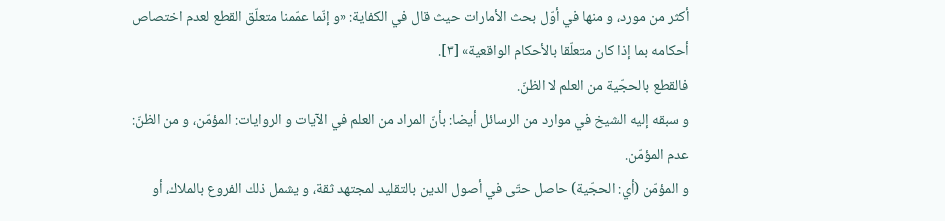أكثر من مورد، و منها في أوّل بحث الأمارات حيث قال في الكفاية: «و إنّما عمّمنا متعلّق القطع لعدم اختصاص أحكامه بما إذا كان متعلّقا بالأحكام الواقعية» [٣].
فالقطع بالحجّية من العلم لا الظنّ.
و سبقه إليه الشيخ في موارد من الرسائل أيضا: بأنّ المراد من العلم في الآيات و الروايات: المؤمّن، و من الظنّ: عدم المؤمّن.
و المؤمّن (أي: الحجّية) حاصل حتّى في أصول الدين بالتقليد لمجتهد ثقة، و يشمل ذلك الفروع بالملاك، أو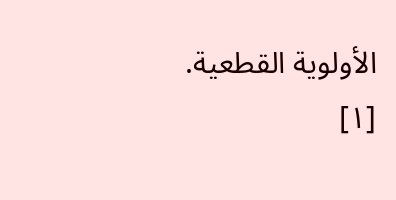الأولوية القطعية.
[١]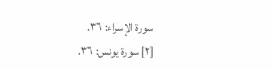سورة الإسراء: ٣٦.
[٢] سورة يونس: ٣٦.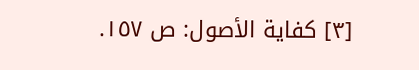[٣] كفاية الأصول: ص ١٥٧.